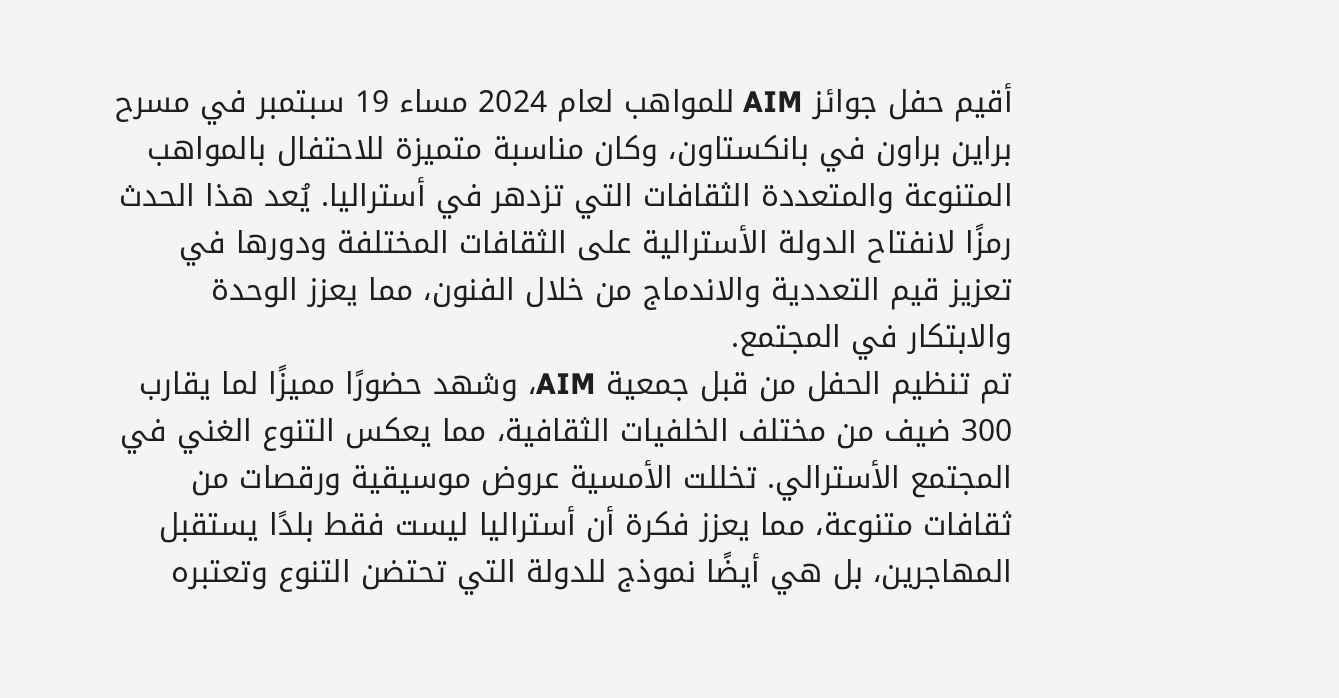أقيم حفل جوائز AIM للمواهب لعام 2024 مساء 19 سبتمبر في مسرح براين براون في بانكستاون، وكان مناسبة متميزة للاحتفال بالمواهب المتنوعة والمتعددة الثقافات التي تزدهر في أستراليا. يُعد هذا الحدث رمزًا لانفتاح الدولة الأسترالية على الثقافات المختلفة ودورها في تعزيز قيم التعددية والاندماج من خلال الفنون، مما يعزز الوحدة والابتكار في المجتمع.
تم تنظيم الحفل من قبل جمعية AIM، وشهد حضورًا مميزًا لما يقارب 300 ضيف من مختلف الخلفيات الثقافية، مما يعكس التنوع الغني في المجتمع الأسترالي. تخللت الأمسية عروض موسيقية ورقصات من ثقافات متنوعة، مما يعزز فكرة أن أستراليا ليست فقط بلدًا يستقبل المهاجرين، بل هي أيضًا نموذج للدولة التي تحتضن التنوع وتعتبره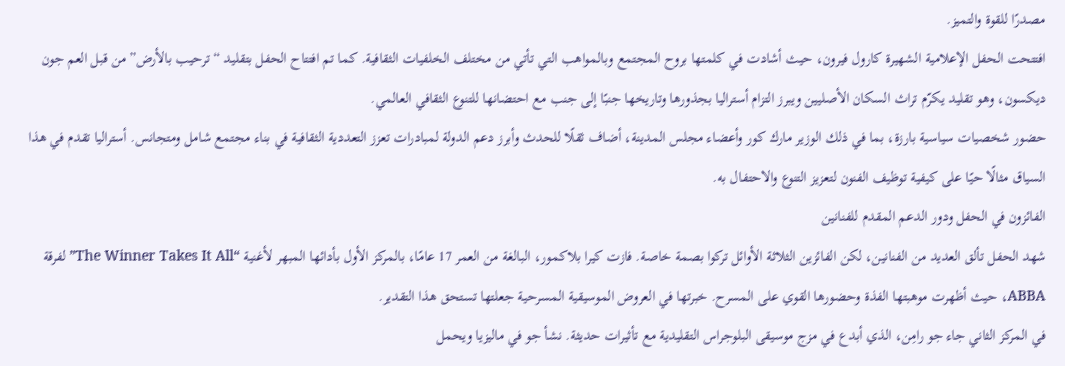مصدرًا للقوة والتميز.
افتتحت الحفل الإعلامية الشهيرة كارول فيرون، حيث أشادت في كلمتها بروح المجتمع وبالمواهب التي تأتي من مختلف الخلفيات الثقافية. كما تم افتتاح الحفل بتقليد “ترحيب بالأرض” من قبل العم جون ديكسون، وهو تقليد يكرّم تراث السكان الأصليين ويبرز التزام أستراليا بجذورها وتاريخها جنبًا إلى جنب مع احتضانها للتنوع الثقافي العالمي.
حضور شخصيات سياسية بارزة، بما في ذلك الوزير مارك كور وأعضاء مجلس المدينة، أضاف ثقلًا للحدث وأبرز دعم الدولة لمبادرات تعزز التعددية الثقافية في بناء مجتمع شامل ومتجانس. أستراليا تقدم في هذا السياق مثالًا حيًا على كيفية توظيف الفنون لتعزيز التنوع والاحتفال به.
الفائزون في الحفل ودور الدعم المقدم للفنانين
شهد الحفل تألق العديد من الفنانين، لكن الفائزين الثلاثة الأوائل تركوا بصمة خاصة. فازت كيرا بلاكمور، البالغة من العمر 17 عامًا، بالمركز الأول بأدائها المبهر لأغنية “The Winner Takes It All” لفرقة ABBA، حيث أظهرت موهبتها الفذة وحضورها القوي على المسرح. خبرتها في العروض الموسيقية المسرحية جعلتها تستحق هذا التقدير.
في المركز الثاني جاء جو رامِن، الذي أبدع في مزج موسيقى البلوجراس التقليدية مع تأثيرات حديثة. نشأ جو في ماليزيا ويحمل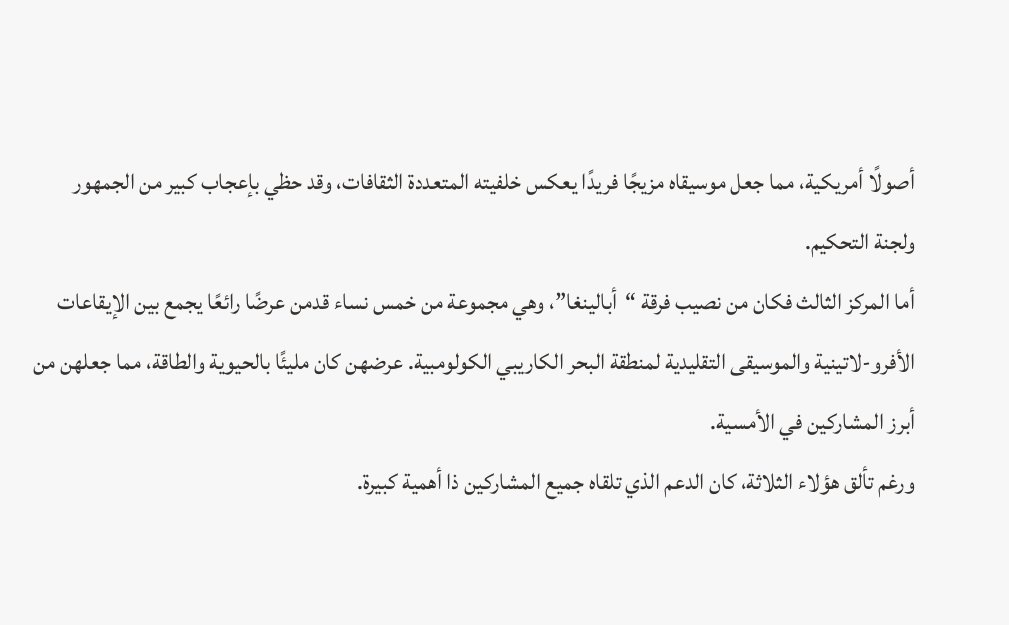أصولًا أمريكية، مما جعل موسيقاه مزيجًا فريدًا يعكس خلفيته المتعددة الثقافات، وقد حظي بإعجاب كبير من الجمهور ولجنة التحكيم.
أما المركز الثالث فكان من نصيب فرقة “أبالينغا”، وهي مجموعة من خمس نساء قدمن عرضًا رائعًا يجمع بين الإيقاعات الأفرو-لاتينية والموسيقى التقليدية لمنطقة البحر الكاريبي الكولومبية. عرضهن كان مليئًا بالحيوية والطاقة، مما جعلهن من أبرز المشاركين في الأمسية.
ورغم تألق هؤلاء الثلاثة، كان الدعم الذي تلقاه جميع المشاركين ذا أهمية كبيرة.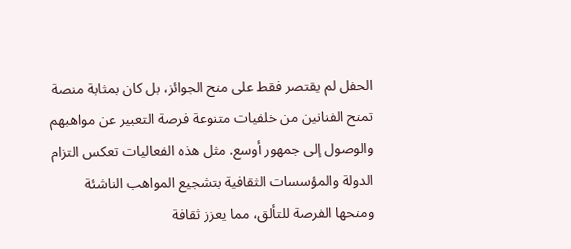الحفل لم يقتصر فقط على منح الجوائز، بل كان بمثابة منصة تمنح الفنانين من خلفيات متنوعة فرصة التعبير عن مواهبهم والوصول إلى جمهور أوسع. مثل هذه الفعاليات تعكس التزام الدولة والمؤسسات الثقافية بتشجيع المواهب الناشئة ومنحها الفرصة للتألق، مما يعزز ثقافة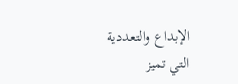الإبداع والتعددية التي تميز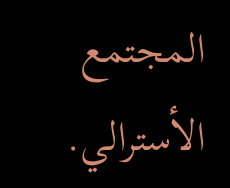المجتمع الأسترالي.